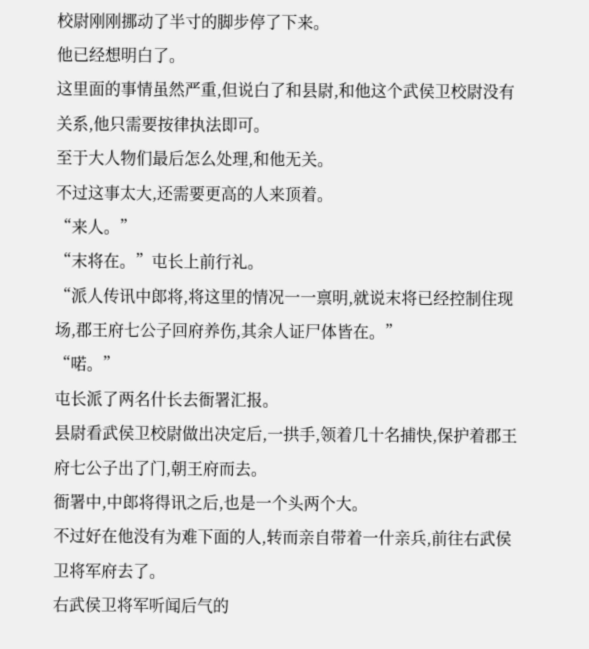校尉刚刚挪动了半寸的脚步停了下来。
他已经想明白了。
这里面的事情虽然严重,但说白了和县尉,和他这个武侯卫校尉没有关系,他只需要按律执法即可。
至于大人物们最后怎么处理,和他无关。
不过这事太大,还需要更高的人来顶着。
“来人。”
“末将在。”屯长上前行礼。
“派人传讯中郎将,将这里的情况一一禀明,就说末将已经控制住现场,郡王府七公子回府养伤,其余人证尸体皆在。”
“喏。”
屯长派了两名什长去衙署汇报。
县尉看武侯卫校尉做出决定后,一拱手,领着几十名捕快,保护着郡王府七公子出了门,朝王府而去。
衙署中,中郎将得讯之后,也是一个头两个大。
不过好在他没有为难下面的人,转而亲自带着一什亲兵,前往右武侯卫将军府去了。
右武侯卫将军听闻后气的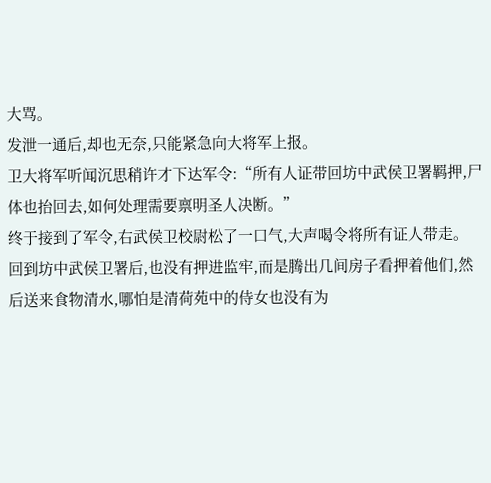大骂。
发泄一通后,却也无奈,只能紧急向大将军上报。
卫大将军听闻沉思稍许才下达军令:“所有人证带回坊中武侯卫署羁押,尸体也抬回去,如何处理需要禀明圣人决断。”
终于接到了军令,右武侯卫校尉松了一口气,大声喝令将所有证人带走。
回到坊中武侯卫署后,也没有押进监牢,而是腾出几间房子看押着他们,然后送来食物清水,哪怕是清荷苑中的侍女也没有为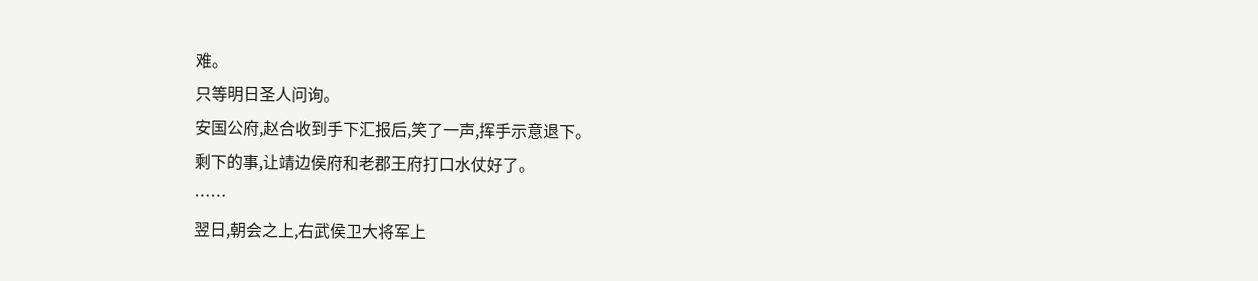难。
只等明日圣人问询。
安国公府,赵合收到手下汇报后,笑了一声,挥手示意退下。
剩下的事,让靖边侯府和老郡王府打口水仗好了。
……
翌日,朝会之上,右武侯卫大将军上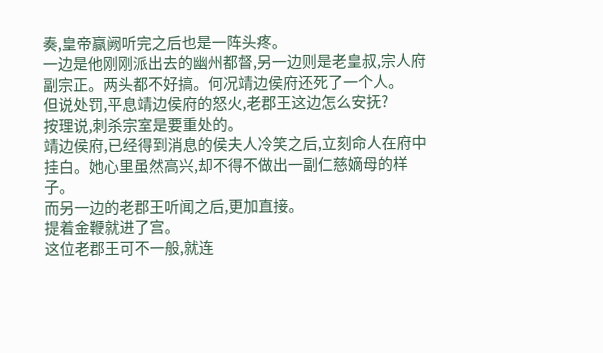奏,皇帝赢阙听完之后也是一阵头疼。
一边是他刚刚派出去的幽州都督,另一边则是老皇叔,宗人府副宗正。两头都不好搞。何况靖边侯府还死了一个人。
但说处罚,平息靖边侯府的怒火,老郡王这边怎么安抚?
按理说,刺杀宗室是要重处的。
靖边侯府,已经得到消息的侯夫人冷笑之后,立刻命人在府中挂白。她心里虽然高兴,却不得不做出一副仁慈嫡母的样子。
而另一边的老郡王听闻之后,更加直接。
提着金鞭就进了宫。
这位老郡王可不一般,就连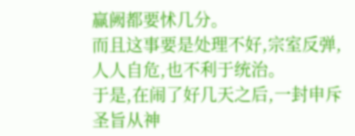赢阙都要怵几分。
而且这事要是处理不好,宗室反弹,人人自危,也不利于统治。
于是,在闹了好几天之后,一封申斥圣旨从神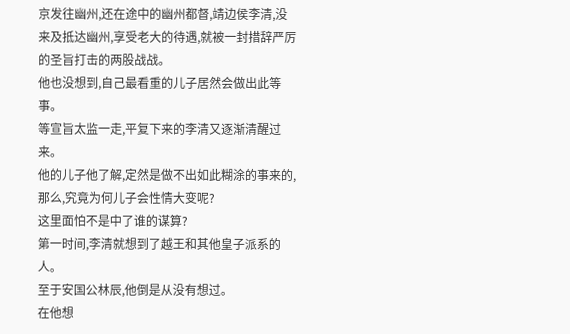京发往幽州,还在途中的幽州都督,靖边侯李清,没来及抵达幽州,享受老大的待遇,就被一封措辞严厉的圣旨打击的两股战战。
他也没想到,自己最看重的儿子居然会做出此等事。
等宣旨太监一走,平复下来的李清又逐渐清醒过来。
他的儿子他了解,定然是做不出如此糊涂的事来的,那么,究竟为何儿子会性情大变呢?
这里面怕不是中了谁的谋算?
第一时间,李清就想到了越王和其他皇子派系的人。
至于安国公林辰,他倒是从没有想过。
在他想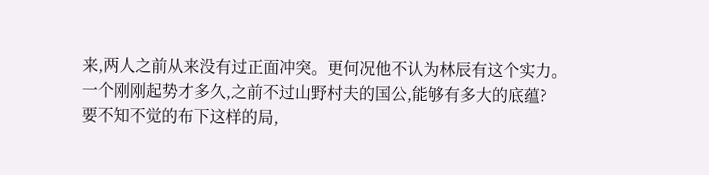来,两人之前从来没有过正面冲突。更何况他不认为林辰有这个实力。
一个刚刚起势才多久,之前不过山野村夫的国公,能够有多大的底蕴?
要不知不觉的布下这样的局,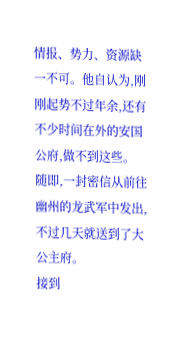情报、势力、资源缺一不可。他自认为,刚刚起势不过年余,还有不少时间在外的安国公府,做不到这些。
随即,一封密信从前往幽州的龙武军中发出,不过几天就送到了大公主府。
接到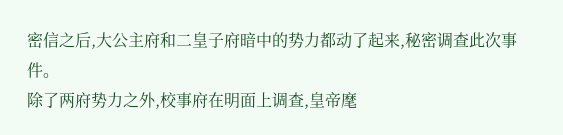密信之后,大公主府和二皇子府暗中的势力都动了起来,秘密调查此次事件。
除了两府势力之外,校事府在明面上调查,皇帝麾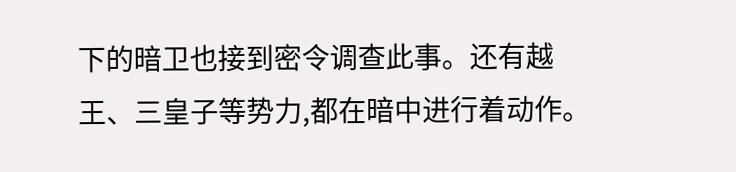下的暗卫也接到密令调查此事。还有越王、三皇子等势力,都在暗中进行着动作。